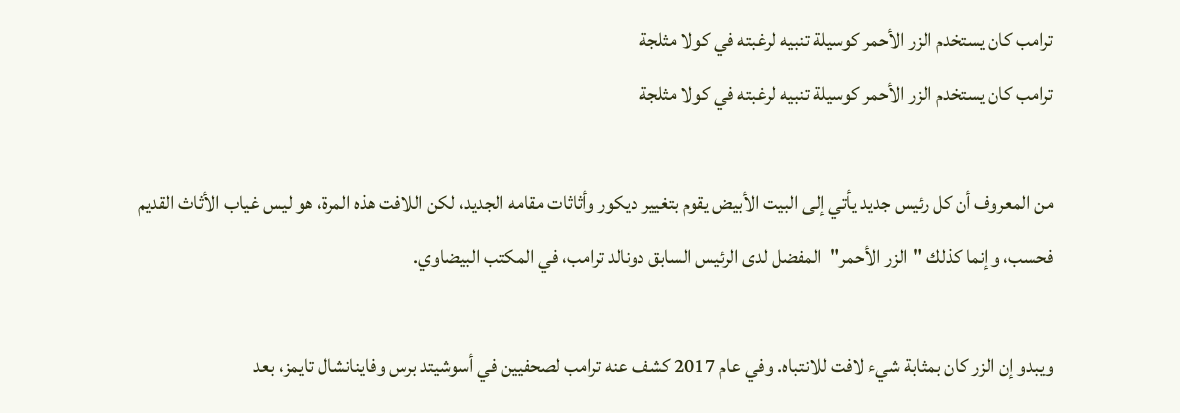ترامب كان يستخدم الزر الأحمر كوسيلة تنبيه لرغبته في كولا مثلجة
ترامب كان يستخدم الزر الأحمر كوسيلة تنبيه لرغبته في كولا مثلجة

من المعروف أن كل رئيس جديد يأتي إلى البيت الأبيض يقوم بتغيير ديكور وأثاثات مقامه الجديد، لكن اللافت هذه المرة، هو ليس غياب الأثاث القديم فحسب، وإنما كذلك "الزر الأحمر"  المفضل لدى الرئيس السابق دونالد ترامب، في المكتب البيضاوي.

ويبدو إن الزر كان بمثابة شيء لافت للانتباه. وفي عام 2017 كشف عنه ترامب لصحفيين في أسوشيتد برس وفاينانشال تايمز، بعد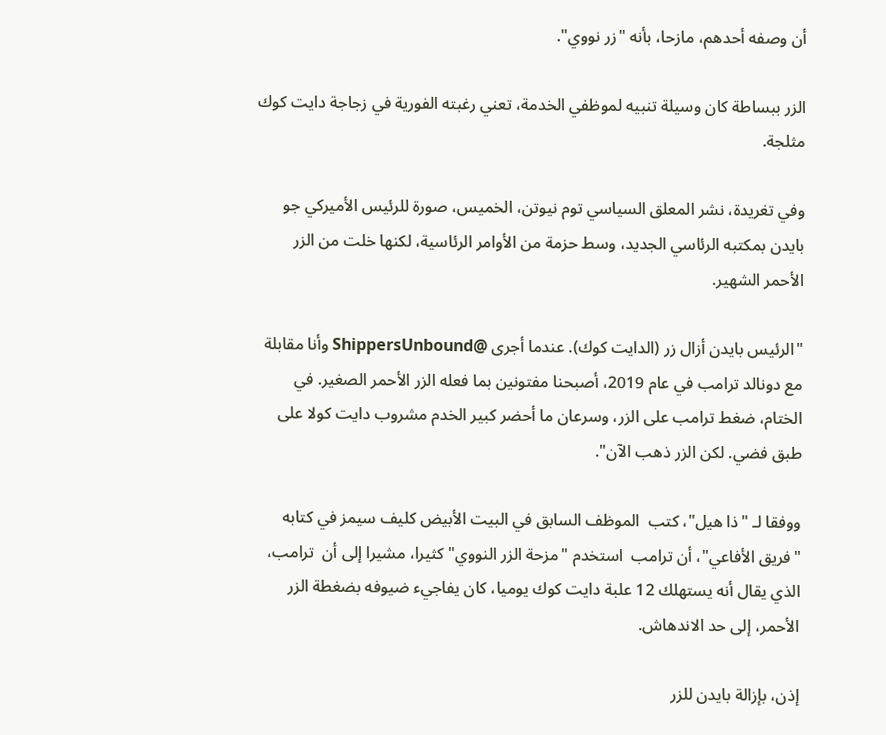أن وصفه أحدهم، مازحا، بأنه "زر نووي".

الزر ببساطة كان وسيلة تنبيه لموظفي الخدمة، تعني رغبته الفورية في زجاجة دايت كوك مثلجة.

وفي تغريدة، نشر المعلق السياسي توم نيوتن، الخميس، صورة للرئيس الأميركي جو بايدن بمكتبه الرئاسي الجديد، وسط حزمة من الأوامر الرئاسية، لكنها خلت من الزر الأحمر الشهير.

"الرئيس بايدن أزال زر (الدايت كوك). عندما أجرى @ShippersUnbound وأنا مقابلة مع دونالد ترامب في عام 2019، أصبحنا مفتونين بما فعله الزر الأحمر الصغير. في الختام، ضغط ترامب على الزر، وسرعان ما أحضر كبير الخدم مشروب دايت كولا على طبق فضي. لكن الزر ذهب الآن".

ووفقا لـ "ذا هيل"، كتب  الموظف السابق في البيت الأبيض كليف سيمز في كتابه "فريق الأفاعي"، أن ترامب  استخدم "مزحة الزر النووي" كثيرا، مشيرا إلى أن  ترامب، الذي يقال أنه يستهلك 12 علبة دايت كوك يوميا، كان يفاجيء ضيوفه بضغطة الزر الأحمر، إلى حد الاندهاش.

إذن، بإزالة بايدن للزر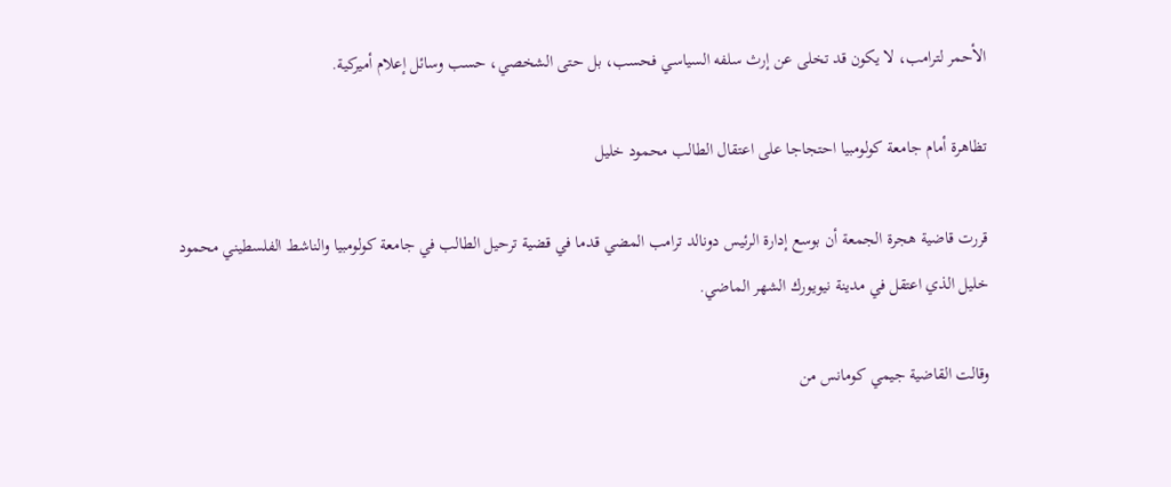الأحمر لترامب، لا يكون قد تخلى عن إرث سلفه السياسي فحسب، بل حتى الشخصي، حسب وسائل إعلام أميركية.

تظاهرة أمام جامعة كولومبيا احتجاجا على اعتقال الطالب محمود خليل

قررت قاضية هجرة الجمعة أن بوسع إدارة الرئيس دونالد ترامب المضي قدما في قضية ترحيل الطالب في جامعة كولومبيا والناشط الفلسطيني محمود خليل الذي اعتقل في مدينة نيويورك الشهر الماضي.

وقالت القاضية جيمي كومانس من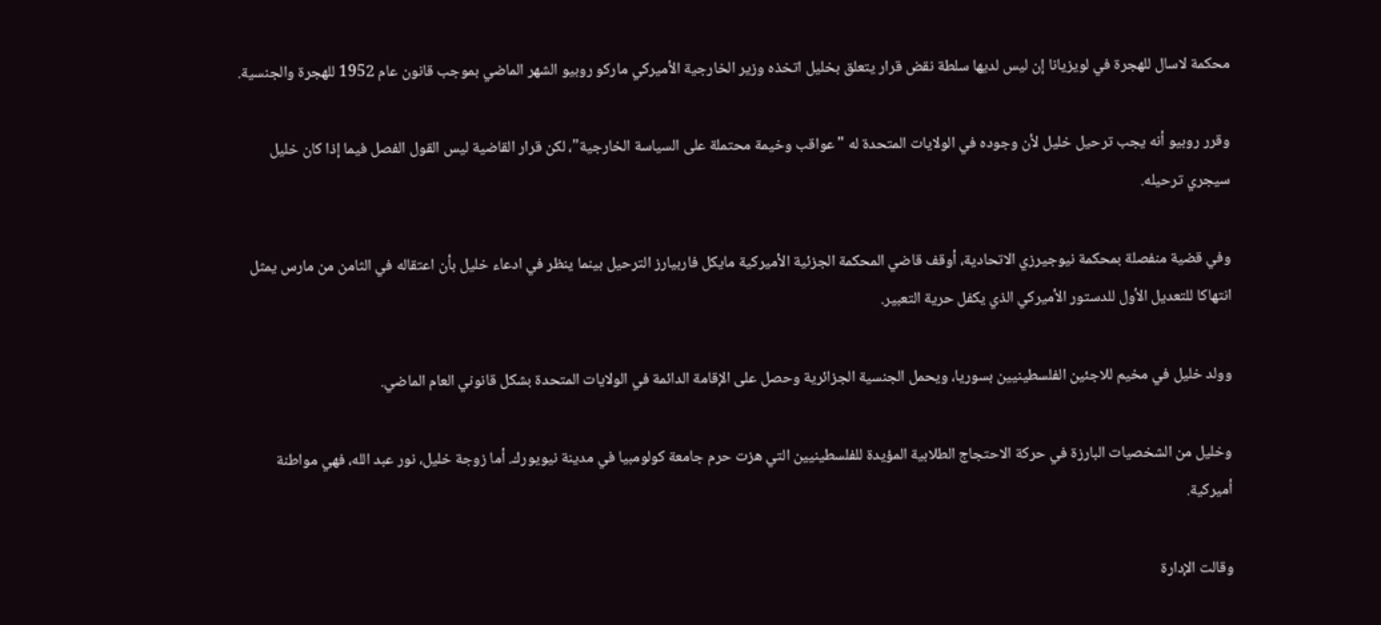محكمة لاسال للهجرة في لويزيانا إن ليس لديها سلطة نقض قرار يتعلق بخليل اتخذه وزير الخارجية الأميركي ماركو روبيو الشهر الماضي بموجب قانون عام 1952 للهجرة والجنسية.

وقرر روبيو أنه يجب ترحيل خليل لأن وجوده في الولايات المتحدة له "عواقب وخيمة محتملة على السياسة الخارجية"، لكن قرار القاضية ليس القول الفصل فيما إذا كان خليل سيجري ترحيله.

وفي قضية منفصلة بمحكمة نيوجيرزي الاتحادية، أوقف قاضي المحكمة الجزئية الأميركية مايكل فاربيارز الترحيل بينما ينظر في ادعاء خليل بأن اعتقاله في الثامن من مارس يمثل انتهاكا للتعديل الأول للدستور الأميركي الذي يكفل حرية التعبير.

وولد خليل في مخيم للاجئين الفلسطينيين بسوريا، ويحمل الجنسية الجزائرية وحصل على الإقامة الدائمة في الولايات المتحدة بشكل قانوني العام الماضي.

وخليل من الشخصيات البارزة في حركة الاحتجاج الطلابية المؤيدة للفلسطينيين التي هزت حرم جامعة كولومبيا في مدينة نيويورك. أما زوجة خليل، نور عبد الله، فهي مواطنة أميركية.

وقالت الإدارة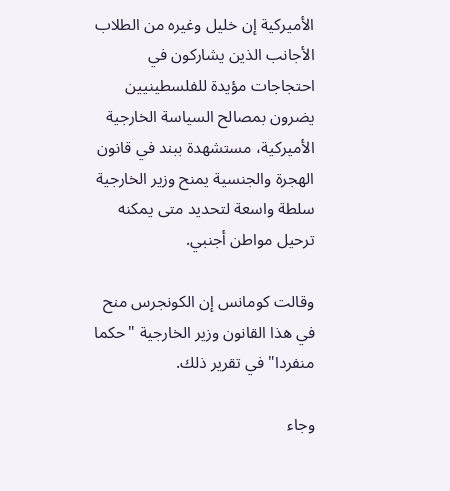الأميركية إن خليل وغيره من الطلاب الأجانب الذين يشاركون في احتجاجات مؤيدة للفلسطينيين يضرون بمصالح السياسة الخارجية الأميركية، مستشهدة ببند في قانون الهجرة والجنسية يمنح وزير الخارجية سلطة واسعة لتحديد متى يمكنه ترحيل مواطن أجنبي.

وقالت كومانس إن الكونجرس منح في هذا القانون وزير الخارجية "حكما منفردا" في تقرير ذلك.

وجاء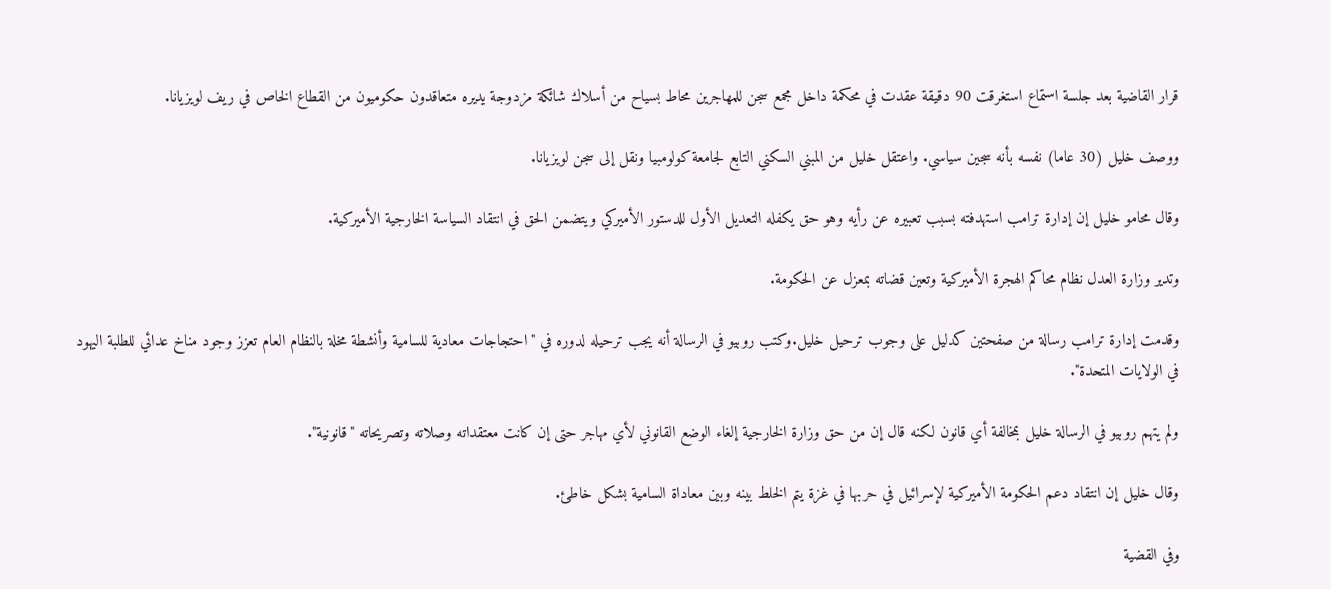قرار القاضية بعد جلسة استماع استغرقت 90 دقيقة عقدت في محكمة داخل مجمع سجن للمهاجرين محاط بسياح من أسلاك شائكة مزدوجة يديره متعاقدون حكوميون من القطاع الخاص في ريف لويزيانا.

ووصف خليل (30 عاما) نفسه بأنه سجين سياسي. واعتقل خليل من المبني السكني التابع لجامعة كولومبيا ونقل إلى سجن لويزيانا.

وقال محامو خليل إن إدارة ترامب استهدفته بسبب تعبيره عن رأيه وهو حق يكفله التعديل الأول للدستور الأميركي ويتضمن الحق في انتقاد السياسة الخارجية الأميركية.

وتدير وزارة العدل نظام محاكم الهجرة الأميركية وتعين قضاته بمعزل عن الحكومة.

وقدمت إدارة ترامب رسالة من صفحتين كدليل على وجوب ترحيل خليل.وكتب روبيو في الرسالة أنه يجب ترحيله لدوره في "احتجاجات معادية للسامية وأنشطة مخلة بالنظام العام تعزز وجود مناخ عدائي للطلبة اليهود في الولايات المتحدة".

ولم يتهم روبيو في الرسالة خليل بمخالفة أي قانون لكنه قال إن من حق وزارة الخارجية إلغاء الوضع القانوني لأي مهاجر حتى إن كانت معتقداته وصلاته وتصريحاته "قانونية".

وقال خليل إن انتقاد دعم الحكومة الأميركية لإسرائيل في حربها في غزة يتم الخلط بينه وبين معاداة السامية بشكل خاطئ.

وفي القضية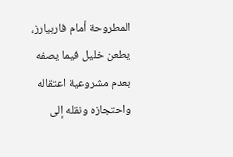المطروحة أمام فاربيارز، يطعن خليل فيما يصفه بعدم مشروعية اعتقاله واحتجازه ونقله إلى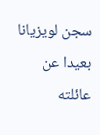سجن لويزيانا بعيدا عن عائلته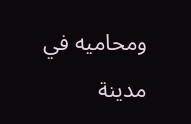ومحاميه في مدينة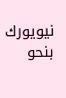نيويورك بنحو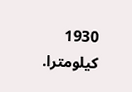1930 كيلومترا.